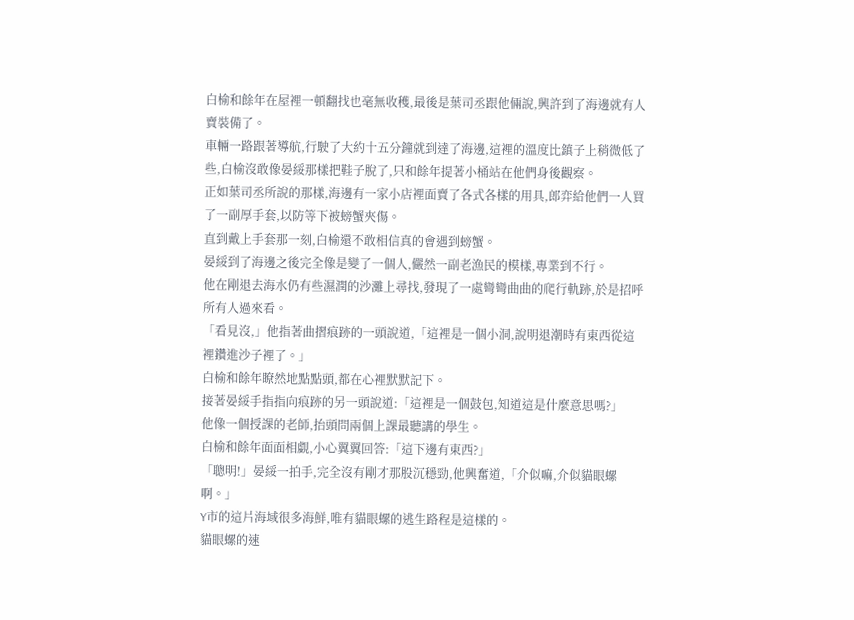白榆和餘年在屋裡一頓翻找也毫無收穫,最後是葉司丞跟他倆說,興許到了海邊就有人賣裝備了。
車輛一路跟著導航,行駛了大約十五分鐘就到達了海邊,這裡的溫度比鎮子上稍微低了些,白榆沒敢像晏綏那樣把鞋子脫了,只和餘年提著小桶站在他們身後觀察。
正如葉司丞所說的那樣,海邊有一家小店裡面賣了各式各樣的用具,郎弈給他們一人買了一副厚手套,以防等下被螃蟹夾傷。
直到戴上手套那一刻,白榆還不敢相信真的會遇到螃蟹。
晏綏到了海邊之後完全像是變了一個人,儼然一副老漁民的模樣,專業到不行。
他在剛退去海水仍有些濕潤的沙灘上尋找,發現了一處彎彎曲曲的爬行軌跡,於是招呼所有人過來看。
「看見沒,」他指著曲摺痕跡的一頭說道,「這裡是一個小洞,說明退潮時有東西從這裡鑽進沙子裡了。」
白榆和餘年瞭然地點點頭,都在心裡默默記下。
接著晏綏手指指向痕跡的另一頭說道:「這裡是一個鼓包,知道這是什麼意思嗎?」
他像一個授課的老師,抬頭問兩個上課最聽講的學生。
白榆和餘年面面相覷,小心翼翼回答:「這下邊有東西?」
「聰明!」晏綏一拍手,完全沒有剛才那股沉穩勁,他興奮道,「介似嘛,介似貓眼螺啊。」
Y市的這片海域很多海鮮,唯有貓眼螺的逃生路程是這樣的。
貓眼螺的速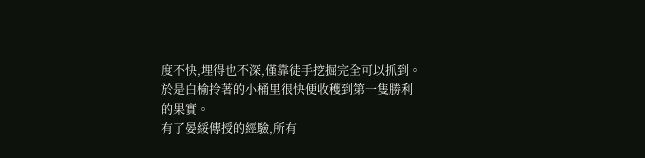度不快,埋得也不深,僅靠徒手挖掘完全可以抓到。
於是白榆拎著的小桶里很快便收穫到第一隻勝利的果實。
有了晏綏傳授的經驗,所有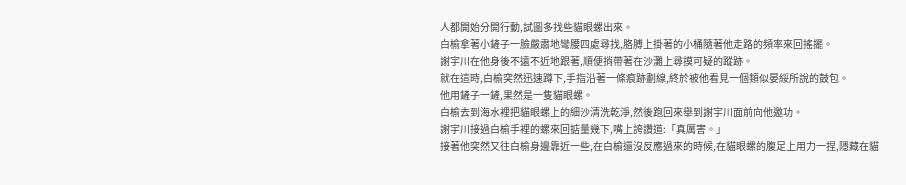人都開始分開行動,試圖多找些貓眼螺出來。
白榆拿著小鏟子一臉嚴肅地彎腰四處尋找,胳膊上掛著的小桶隨著他走路的頻率來回搖擺。
謝宇川在他身後不遠不近地跟著,順便捎帶著在沙灘上尋摸可疑的蹤跡。
就在這時,白榆突然迅速蹲下,手指沿著一條痕跡劃線,終於被他看見一個類似晏綏所說的鼓包。
他用鏟子一鏟,果然是一隻貓眼螺。
白榆去到海水裡把貓眼螺上的細沙清洗乾淨,然後跑回來舉到謝宇川面前向他邀功。
謝宇川接過白榆手裡的螺來回掂量幾下,嘴上誇讚道:「真厲害。」
接著他突然又往白榆身邊靠近一些,在白榆還沒反應過來的時候,在貓眼螺的腹足上用力一捏,隱藏在貓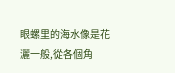眼螺里的海水像是花灑一般,從各個角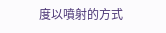度以噴射的方式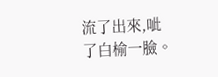流了出來,呲了白榆一臉。